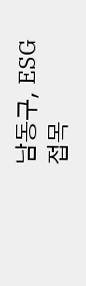남동구, ESG 접목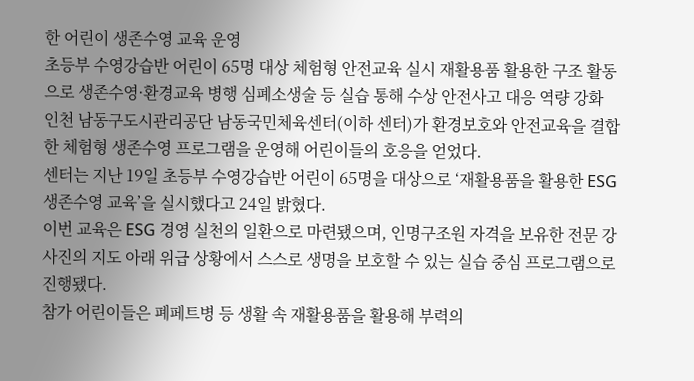한 어린이 생존수영 교육 운영
초등부 수영강습반 어린이 65명 대상 체험형 안전교육 실시 재활용품 활용한 구조 활동으로 생존수영·환경교육 병행 심폐소생술 등 실습 통해 수상 안전사고 대응 역량 강화
인천 남동구도시관리공단 남동국민체육센터(이하 센터)가 환경보호와 안전교육을 결합한 체험형 생존수영 프로그램을 운영해 어린이들의 호응을 얻었다.
센터는 지난 19일 초등부 수영강습반 어린이 65명을 대상으로 ‘재활용품을 활용한 ESG 생존수영 교육’을 실시했다고 24일 밝혔다.
이번 교육은 ESG 경영 실천의 일환으로 마련됐으며, 인명구조원 자격을 보유한 전문 강사진의 지도 아래 위급 상황에서 스스로 생명을 보호할 수 있는 실습 중심 프로그램으로 진행됐다.
참가 어린이들은 폐페트병 등 생활 속 재활용품을 활용해 부력의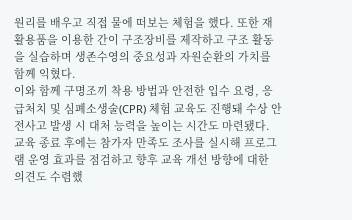원리를 배우고 직접 물에 떠보는 체험을 했다. 또한 재활용품을 이용한 간이 구조장비를 제작하고 구조 활동을 실습하며 생존수영의 중요성과 자원순환의 가치를 함께 익혔다.
이와 함께 구명조끼 착용 방법과 안전한 입수 요령, 응급처치 및 심폐소생술(CPR) 체험 교육도 진행돼 수상 안전사고 발생 시 대처 능력을 높이는 시간도 마련됐다.
교육 종료 후에는 참가자 만족도 조사를 실시해 프로그램 운영 효과를 점검하고 향후 교육 개선 방향에 대한 의견도 수렴했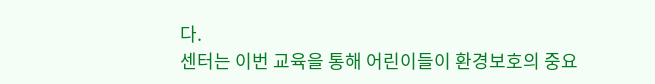다.
센터는 이번 교육을 통해 어린이들이 환경보호의 중요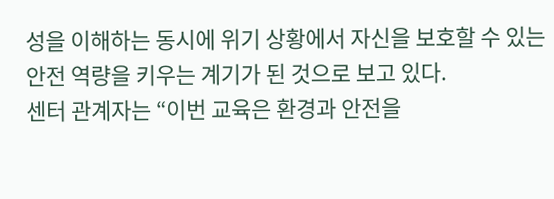성을 이해하는 동시에 위기 상황에서 자신을 보호할 수 있는 안전 역량을 키우는 계기가 된 것으로 보고 있다.
센터 관계자는 “이번 교육은 환경과 안전을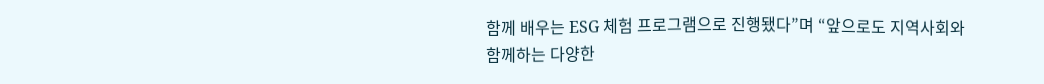함께 배우는 ESG 체험 프로그램으로 진행됐다”며 “앞으로도 지역사회와 함께하는 다양한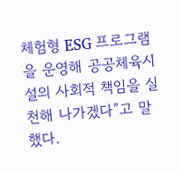체험형 ESG 프로그램을 운영해 공공체육시설의 사회적 책임을 실천해 나가겠다”고 말했다.